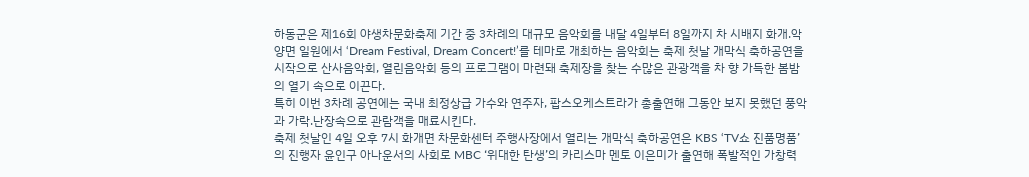하동군은 제16회 야생차문화축제 기간 중 3차례의 대규모 음악회를 내달 4일부터 8일까지 차 시배지 화개.악양면 일원에서 ‘Dream Festival, Dream Concert!’를 테마로 개최하는 음악회는 축제 첫날 개막식 축하공연을 시작으로 산사음악회, 열린음악회 등의 프로그램이 마련돼 축제장을 찾는 수많은 관광객을 차 향 가득한 봄밤의 열기 속으로 이끈다.
특히 이번 3차례 공연에는 국내 최정상급 가수와 연주자, 팝스오케스트라가 총출연해 그동안 보지 못했던 풍악과 가락.난장속으로 관람객을 매료시킨다.
축제 첫날인 4일 오후 7시 화개면 차문화센터 주행사장에서 열리는 개막식 축하공연은 KBS ‘TV쇼 진품명품’의 진행자 윤인구 아나운서의 사회로 MBC ‘위대한 탄생’의 카리스마 멘토 이은미가 출연해 폭발적인 가창력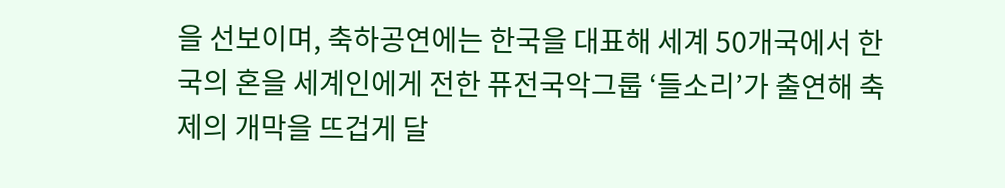을 선보이며, 축하공연에는 한국을 대표해 세계 50개국에서 한국의 혼을 세계인에게 전한 퓨전국악그룹 ‘들소리’가 출연해 축제의 개막을 뜨겁게 달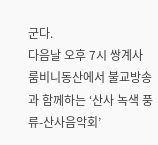군다.
다음날 오후 7시 쌍계사 룸비니동산에서 불교방송과 함께하는 ‘산사 녹색 풍류-산사음악회’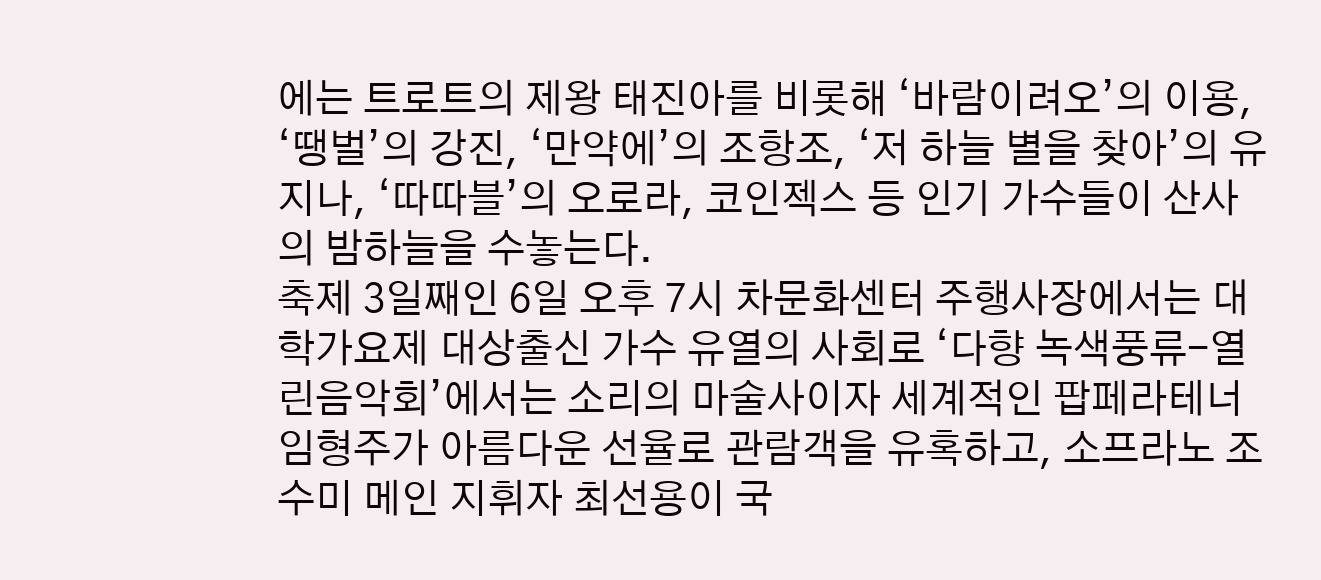에는 트로트의 제왕 태진아를 비롯해 ‘바람이려오’의 이용, ‘땡벌’의 강진, ‘만약에’의 조항조, ‘저 하늘 별을 찾아’의 유지나, ‘따따블’의 오로라, 코인젝스 등 인기 가수들이 산사의 밤하늘을 수놓는다.
축제 3일째인 6일 오후 7시 차문화센터 주행사장에서는 대학가요제 대상출신 가수 유열의 사회로 ‘다향 녹색풍류-열린음악회’에서는 소리의 마술사이자 세계적인 팝페라테너 임형주가 아름다운 선율로 관람객을 유혹하고, 소프라노 조수미 메인 지휘자 최선용이 국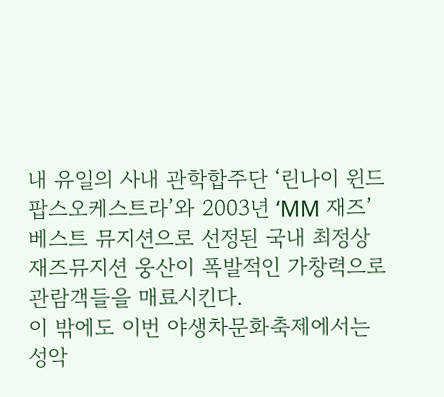내 유일의 사내 관학합주단 ‘린나이 윈드 팝스오케스트라’와 2003년 ‘MM 재즈’ 베스트 뮤지션으로 선정된 국내 최정상 재즈뮤지션 웅산이 폭발적인 가창력으로 관람객들을 매료시킨다.
이 밖에도 이번 야생차문화축제에서는 성악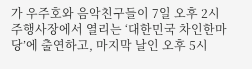가 우주호와 음악친구들이 7일 오후 2시 주행사장에서 열리는 ‘대한민국 차인한마당’에 출연하고, 마지막 날인 오후 5시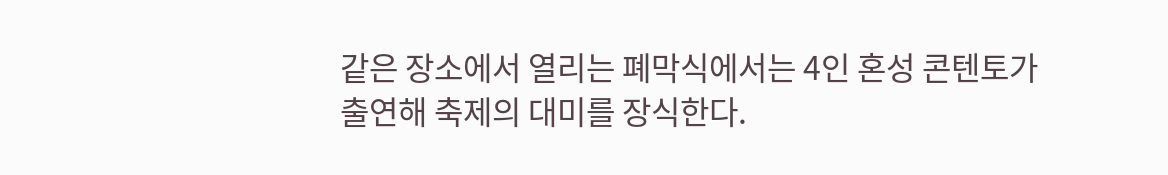같은 장소에서 열리는 폐막식에서는 4인 혼성 콘텐토가 출연해 축제의 대미를 장식한다.